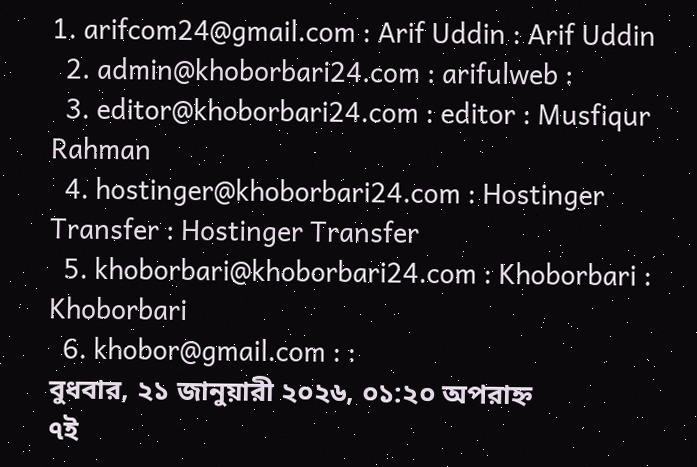1. arifcom24@gmail.com : Arif Uddin : Arif Uddin
  2. admin@khoborbari24.com : arifulweb :
  3. editor@khoborbari24.com : editor : Musfiqur Rahman
  4. hostinger@khoborbari24.com : Hostinger Transfer : Hostinger Transfer
  5. khoborbari@khoborbari24.com : Khoborbari : Khoborbari
  6. khobor@gmail.com : :
বুধবার, ২১ জানুয়ারী ২০২৬, ০১:২০ অপরাহ্ন
৭ই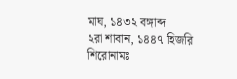মাঘ, ১৪৩২ বঙ্গাব্দ
২রা শাবান, ১৪৪৭ হিজরি
শিরোনামঃ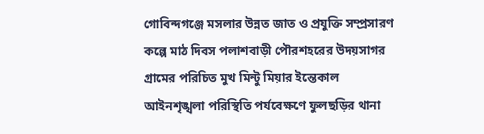গোবিন্দগঞ্জে মসলার উন্নত জাত ও প্রযুক্তি সম্প্রসারণ কল্পে মাঠ দিবস পলাশবাড়ী পৌরশহরের উদয়সাগর গ্রামের পরিচিত মুখ মিন্টু মিয়ার ইন্তেকাল আইনশৃঙ্খলা পরিস্থিতি পর্যবেক্ষণে ফুলছড়ির থানা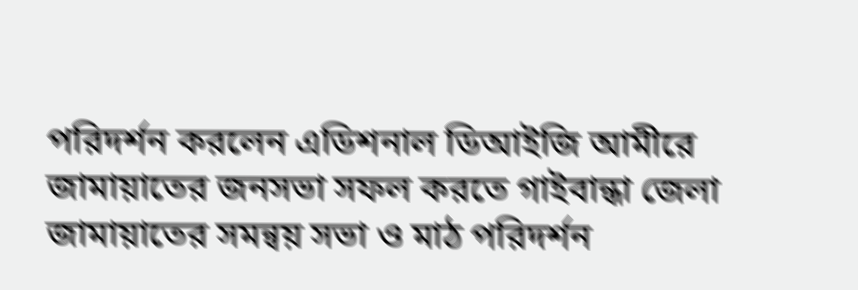পরিদর্শন করলেন এডিশনাল ডিআইজি আমীরে জামায়াতের জনসভা সফল করতে গাইবান্ধা জেলা জামায়াতের সমন্বয় সভা ও মাঠ পরিদর্শন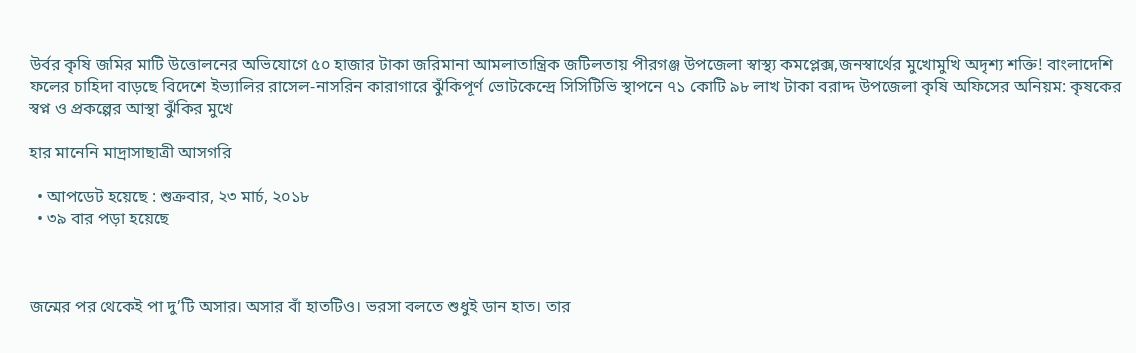উর্বর কৃষি জমির মাটি উত্তোলনের অভিযোগে ৫০ হাজার টাকা জরিমানা আমলাতান্ত্রিক জটিলতায় পীরগঞ্জ উপজেলা স্বাস্থ্য কমপ্লেক্স,জনস্বার্থের মুখোমুখি অদৃশ্য শক্তি! বাংলাদেশি ফলের চাহিদা বাড়ছে বিদেশে ইভ্যালির রাসেল-নাসরিন কারাগারে ঝুঁকিপূর্ণ ভোটকেন্দ্রে সিসিটিভি স্থাপনে ৭১ কোটি ৯৮ লাখ টাকা বরাদ্দ উপজেলা কৃষি অফিসের অনিয়ম: কৃষকের স্বপ্ন ও প্রকল্পের আস্থা ঝুঁকির মুখে

হার মানেনি মাদ্রাসাছাত্রী আসগরি

  • আপডেট হয়েছে : শুক্রবার, ২৩ মার্চ, ২০১৮
  • ৩৯ বার পড়া হয়েছে



জন্মের পর থেকেই পা দু’টি অসার। অসার বাঁ হাতটিও। ভরসা বলতে শুধুই ডান হাত। তার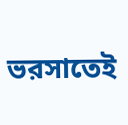ভরসাতেই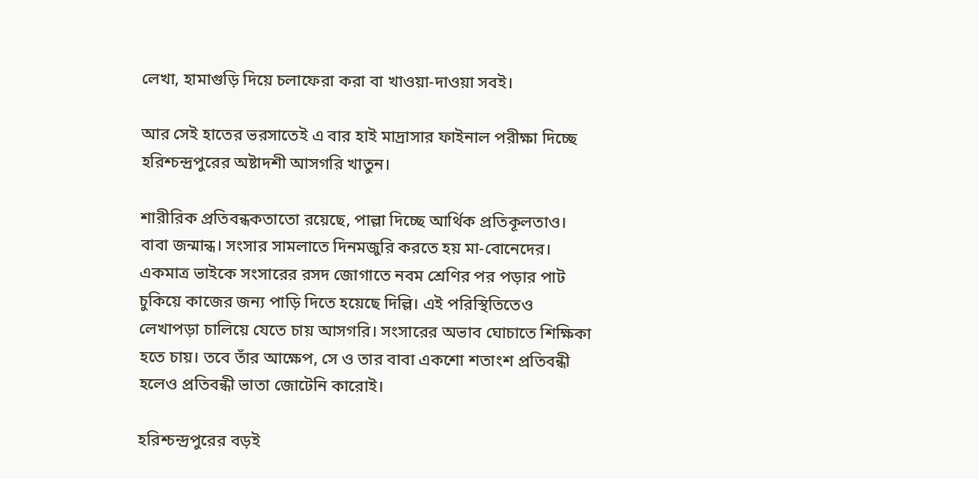লেখা, হামাগুড়ি দিয়ে চলাফেরা করা বা খাওয়া-দাওয়া সবই।

আর সেই হাতের ভরসাতেই এ বার হাই মাদ্রাসার ফাইনাল পরীক্ষা দিচ্ছে হরিশ্চন্দ্রপুরের অষ্টাদশী আসগরি খাতুন।

শারীরিক প্রতিবন্ধকতাতো রয়েছে, পাল্লা দিচ্ছে আর্থিক প্রতিকূলতাও। বাবা জন্মান্ধ। সংসার সামলাতে দিনমজুরি করতে হয় মা-বোনেদের। একমাত্র ভাইকে সংসারের রসদ জোগাতে নবম শ্রেণির পর পড়ার পাট চুকিয়ে কাজের জন্য পাড়ি দিতে হয়েছে দিল্লি। এই পরিস্থিতিতেও লেখাপড়া চালিয়ে যেতে চায় আসগরি। সংসারের অভাব ঘোচাতে শিক্ষিকা হতে চায়। তবে তাঁর আক্ষেপ, সে ও তার বাবা একশো শতাংশ প্রতিবন্ধী হলেও প্রতিবন্ধী ভাতা জোটেনি কারোই।

হরিশ্চন্দ্রপুরের বড়ই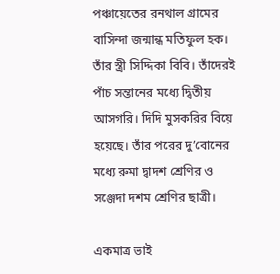পঞ্চায়েতের রনথাল গ্রামের বাসিন্দা জন্মান্ধ মতিফুল হক। তাঁর স্ত্রী সিদ্দিকা বিবি। তাঁদেরই পাঁচ সন্তানের মধ্যে দ্বিতীয় আসগরি। দিদি মুসকরির বিয়ে হয়েছে। তাঁর পরের দু’বোনের মধ্যে রুমা দ্বাদশ শ্রেণির ও সঞ্জেদা দশম শ্রেণির ছাত্রী।

একমাত্র ভাই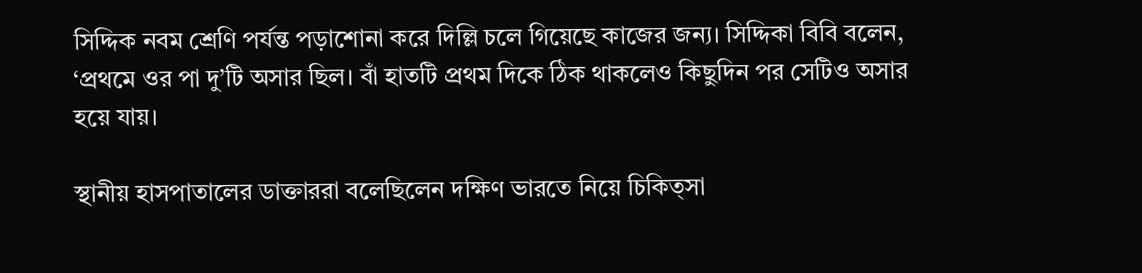সিদ্দিক নবম শ্রেণি পর্যন্ত পড়াশোনা করে দিল্লি চলে গিয়েছে কাজের জন্য। সিদ্দিকা বিবি বলেন, ‘প্রথমে ওর পা দু’টি অসার ছিল। বাঁ হাতটি প্রথম দিকে ঠিক থাকলেও কিছুদিন পর সেটিও অসার হয়ে যায়।

স্থানীয় হাসপাতালের ডাক্তাররা বলেছিলেন দক্ষিণ ভারতে নিয়ে চিকিত্সা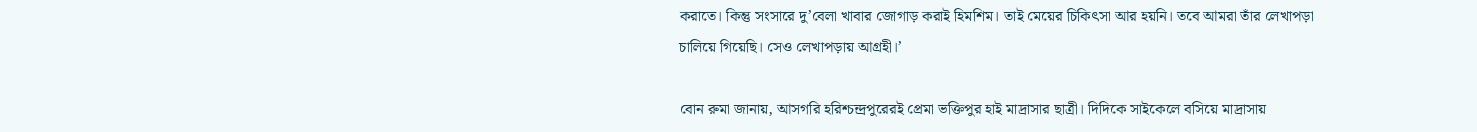করাতে। কিন্তু সংসারে দু’বেলা খাবার জোগাড় করাই হিমশিম। তাই মেয়ের চিকিৎসা আর হয়নি। তবে আমরা তাঁর লেখাপড়া চালিয়ে গিয়েছি। সেও লেখাপড়ায় আগ্রহী।’

বোন রুমা জানায়, আসগরি হরিশ্চন্দ্রপুরেরই প্রেমা ভক্তিপুর হাই মাদ্রাসার ছাত্রী। দিদিকে সাইকেলে বসিয়ে মাদ্রাসায়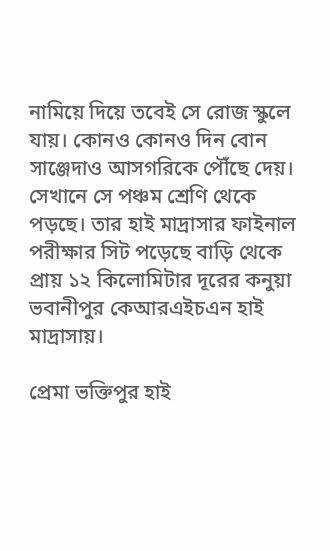নামিয়ে দিয়ে তবেই সে রোজ স্কুলে যায়। কোনও কোনও দিন বোন সাঞ্জেদাও আসগরিকে পৌঁছে দেয়। সেখানে সে পঞ্চম শ্রেণি থেকে পড়ছে। তার হাই মাদ্রাসার ফাইনাল পরীক্ষার সিট পড়েছে বাড়ি থেকে প্রায় ১২ কিলোমিটার দূরের কনুয়া ভবানীপুর কেআরএইচএন হাই মাদ্রাসায়।

প্রেমা ভক্তিপুর হাই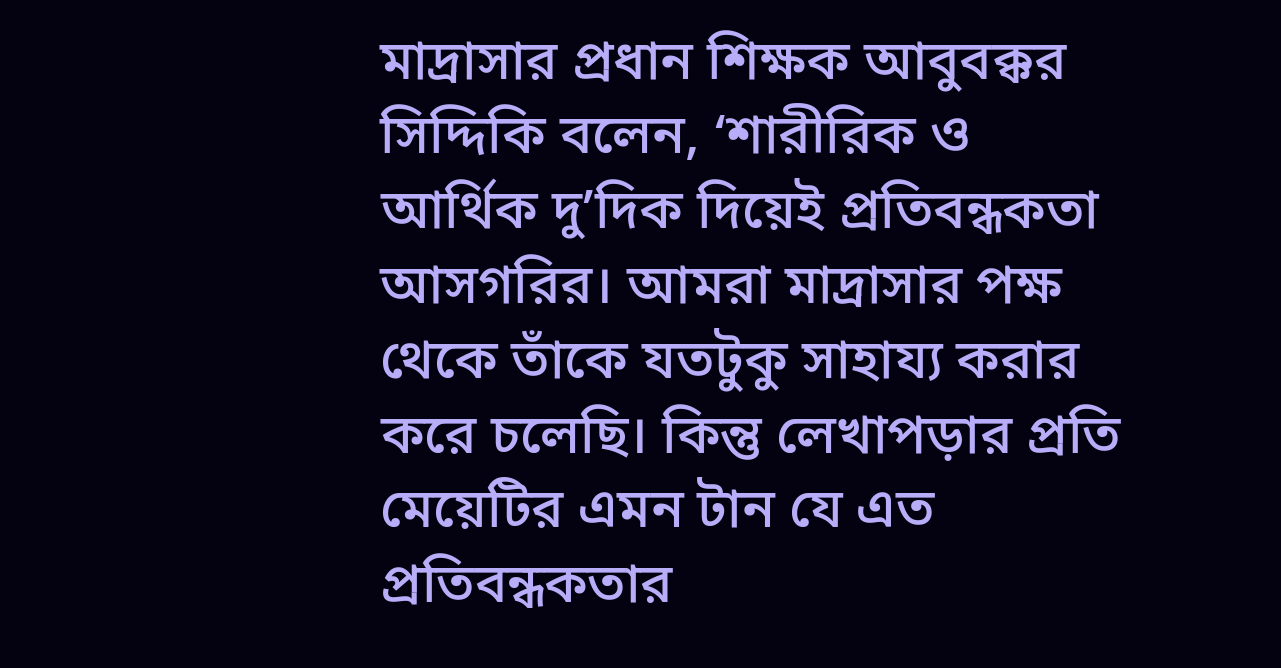মাদ্রাসার প্রধান শিক্ষক আবুবক্কর সিদ্দিকি বলেন, ‘শারীরিক ও আর্থিক দু’দিক দিয়েই প্রতিবন্ধকতা আসগরির। আমরা মাদ্রাসার পক্ষ থেকে তাঁকে যতটুকু সাহায্য করার করে চলেছি। কিন্তু লেখাপড়ার প্রতি মেয়েটির এমন টান যে এত প্রতিবন্ধকতার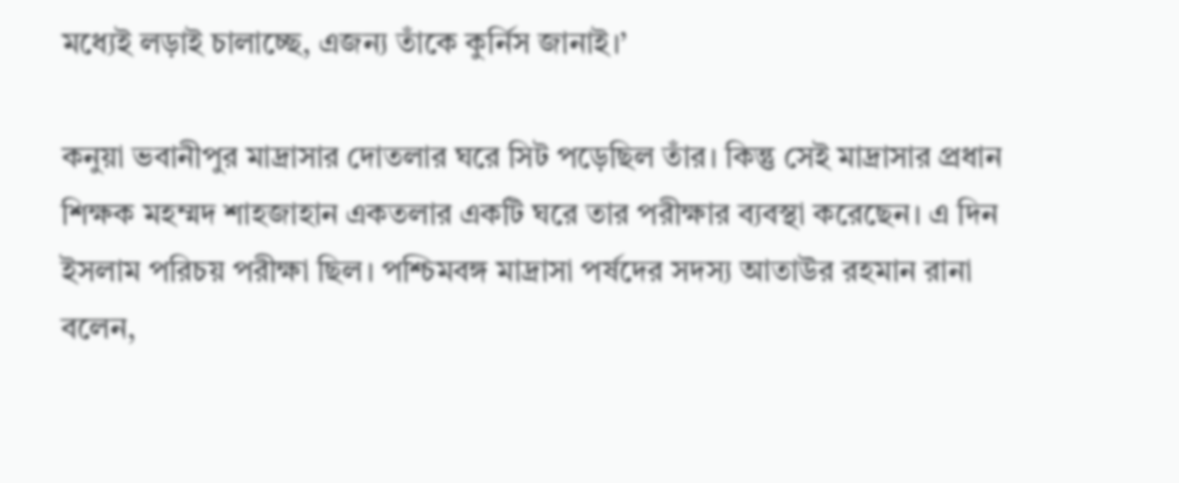মধ্যেই লড়াই চালাচ্ছে, এজন্য তাঁকে কুর্নিস জানাই।’

কনুয়া ভবানীপুর মাদ্রাসার দোতলার ঘরে সিট পড়েছিল তাঁর। কিন্তু সেই মাদ্রাসার প্রধান শিক্ষক মহম্মদ শাহজাহান একতলার একটি ঘরে তার পরীক্ষার ব্যবস্থা করেছেন। এ দিন ইসলাম পরিচয় পরীক্ষা ছিল। পশ্চিমবঙ্গ মাদ্রাসা পর্ষদের সদস্য আতাউর রহমান রানা বলেন,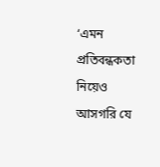‘এমন প্রতিবন্ধকতা নিয়েও আসগরি যে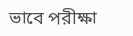ভাবে পরীক্ষা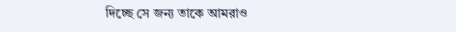দিচ্ছে সে জন্য তাকে আমরাও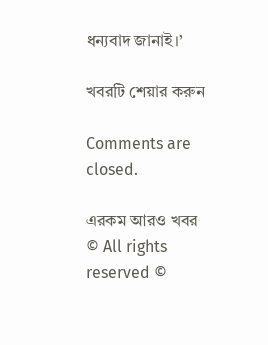ধন্যবাদ জানাই।’

খবরটি শেয়ার করুন

Comments are closed.

এরকম আরও খবর
© All rights reserved ©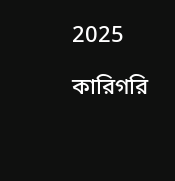2025

কারিগরি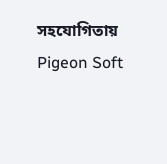সহযোগিতায় Pigeon Soft